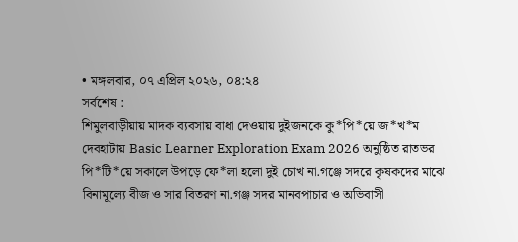• মঙ্গলবার, ০৭ এপ্রিল ২০২৬, ০৪:২৪
সর্বশেষ :
শিমুলবাড়ীয়ায় মাদক ব্যবসায় বাধা দেওয়ায় দুইজনকে কু*পি*য়ে জ*খ*ম দেবহাটায় Basic Learner Exploration Exam 2026 অনুষ্ঠিত রাতভর পি*টি*য়ে সকালে উপড়ে ফে*লা হলো দুই চোখ না.গঞ্জে সদরে কৃষকদের মাঝে বিনামূল্যে বীজ ও সার বিতরণ না.গঞ্জ সদর মানবপাচার ও অভিবাসী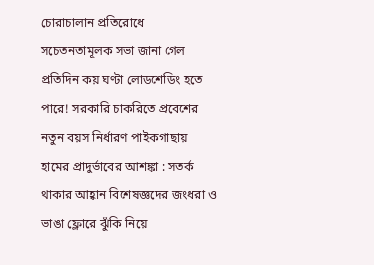চোরাচালান প্রতিরোধে সচেতনতামূলক সভা জানা গেল প্রতিদিন কয় ঘণ্টা লোডশেডিং হতে পারে! সরকারি চাকরিতে প্রবেশের নতুন বয়স নির্ধারণ পাইকগাছায় হামের প্রাদুর্ভাবের আশঙ্কা : সতর্ক থাকার আহ্বান বিশেষজ্ঞদের জংধরা ও ভাঙা ফ্লোরে ঝুঁকি নিয়ে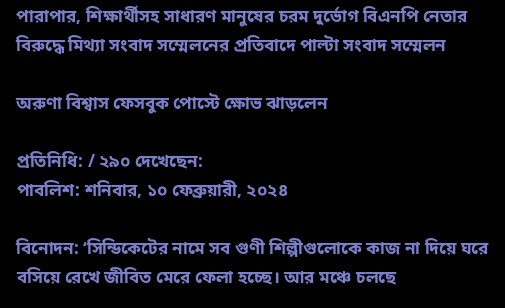পারাপার, শিক্ষার্থীসহ সাধারণ মানুষের চরম দুর্ভোগ বিএনপি নেতার বিরুদ্ধে মিথ্যা সংবাদ সম্মেলনের প্রতিবাদে পাল্টা সংবাদ সম্মেলন

অরুণা বিশ্বাস ফেসবুক পোস্টে ক্ষোভ ঝাড়লেন

প্রতিনিধি: / ২৯০ দেখেছেন:
পাবলিশ: শনিবার, ১০ ফেব্রুয়ারী, ২০২৪

বিনোদন: ‘সিন্ডিকেটের নামে সব গুণী শিল্পীগুলোকে কাজ না দিয়ে ঘরে বসিয়ে রেখে জীবিত মেরে ফেলা হচ্ছে। আর মঞ্চে চলছে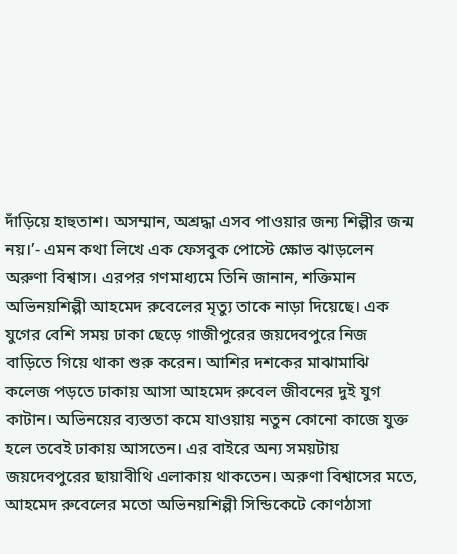দাঁড়িয়ে হাহুতাশ। অসম্মান, অশ্রদ্ধা এসব পাওয়ার জন্য শিল্পীর জন্ম নয়।’- এমন কথা লিখে এক ফেসবুক পোস্টে ক্ষোভ ঝাড়লেন অরুণা বিশ্বাস। এরপর গণমাধ্যমে তিনি জানান, শক্তিমান অভিনয়শিল্পী আহমেদ রুবেলের মৃত্যু তাকে নাড়া দিয়েছে। এক যুগের বেশি সময় ঢাকা ছেড়ে গাজীপুরের জয়দেবপুরে নিজ বাড়িতে গিয়ে থাকা শুরু করেন। আশির দশকের মাঝামাঝি কলেজ পড়তে ঢাকায় আসা আহমেদ রুবেল জীবনের দুই যুগ কাটান। অভিনয়ের ব্যস্ততা কমে যাওয়ায় নতুন কোনো কাজে যুক্ত হলে তবেই ঢাকায় আসতেন। এর বাইরে অন্য সময়টায় জয়দেবপুরের ছায়াবীথি এলাকায় থাকতেন। অরুণা বিশ্বাসের মতে, আহমেদ রুবেলের মতো অভিনয়শিল্পী সিন্ডিকেটে কোণঠাসা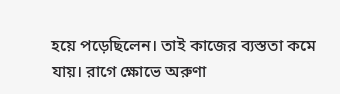হয়ে পড়েছিলেন। তাই কাজের ব্যস্ততা কমে যায়। রাগে ক্ষোভে অরুণা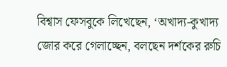বিশ্বাস ফেসবুকে লিখেছেন, ‘অখাদ্য-কুখাদ্য জোর করে গেলাচ্ছেন, বলছেন দর্শকের রুচি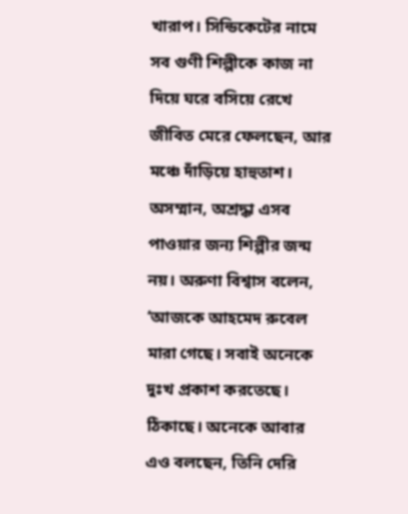খারাপ। সিন্ডিকেটের নামে সব গুণী শিল্পীকে কাজ না দিয়ে ঘরে বসিয়ে রেখে জীবিত মেরে ফেলছেন, আর মঞ্চে দাঁড়িয়ে হাহুতাশ। অসম্মান, অশ্রদ্ধা এসব পাওয়ার জন্য শিল্পীর জন্ম নয়। অরুণা বিশ্বাস বলেন, ‘আজকে আহমেদ রুবেল মারা গেছে। সবাই অনেকে দুঃখ প্রকাশ করতেছে। ঠিকাছে। অনেকে আবার এও বলছেন, তিনি দেরি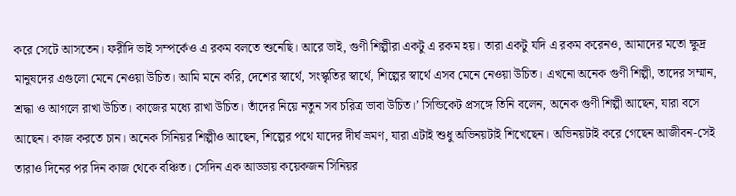করে সেটে আসতেন। ফরীদি ভাই সম্পর্কেও এ রকম বলতে শুনেছি। আরে ভাই, গুণী শিল্পীরা একটু এ রকম হয়। তারা একটু যদি এ রকম করেনও, আমাদের মতো ক্ষুদ্র মানুষদের এগুলো মেনে নেওয়া উচিত। আমি মনে করি, দেশের স্বার্থে, সংস্কৃতির স্বার্থে, শিল্পের স্বার্থে এসব মেনে নেওয়া উচিত। এখনো অনেক গুণী শিল্পী, তাদের সম্মান, শ্রদ্ধা ও আগলে রাখা উচিত। কাজের মধ্যে রাখা উচিত। তাঁদের নিয়ে নতুন সব চরিত্র ভাবা উচিত।’ সিন্ডিকেট প্রসঙ্গে তিনি বলেন, অনেক গুণী শিল্পী আছেন, যারা বসে আছেন। কাজ করতে চান। অনেক সিনিয়র শিল্পীও আছেন, শিল্পের পথে যাদের দীর্ঘ ভ্রমণ, যারা এটাই শুধু অভিনয়টাই শিখেছেন। অভিনয়টাই করে গেছেন আজীবন-সেই তারাও দিনের পর দিন কাজ থেকে বঞ্চিত। সেদিন এক আড্ডায় কয়েকজন সিনিয়র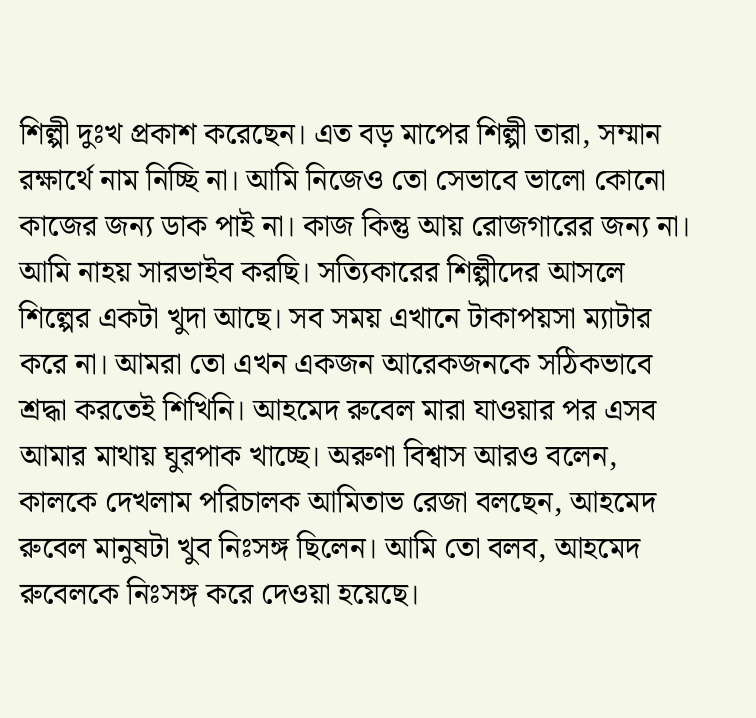শিল্পী দুঃখ প্রকাশ করেছেন। এত বড় মাপের শিল্পী তারা, সম্মান রক্ষার্থে নাম নিচ্ছি না। আমি নিজেও তো সেভাবে ভালো কোনো কাজের জন্য ডাক পাই না। কাজ কিন্তু আয় রোজগারের জন্য না। আমি নাহয় সারভাইব করছি। সত্যিকারের শিল্পীদের আসলে শিল্পের একটা খুদা আছে। সব সময় এখানে টাকাপয়সা ম্যাটার করে না। আমরা তো এখন একজন আরেকজনকে সঠিকভাবে শ্রদ্ধা করতেই শিখিনি। আহমেদ রুবেল মারা যাওয়ার পর এসব আমার মাথায় ঘুরপাক খাচ্ছে। অরুণা বিশ্বাস আরও বলেন, কালকে দেখলাম পরিচালক আমিতাভ রেজা বলছেন, আহমেদ রুবেল মানুষটা খুব নিঃসঙ্গ ছিলেন। আমি তো বলব, আহমেদ রুবেলকে নিঃসঙ্গ করে দেওয়া হয়েছে।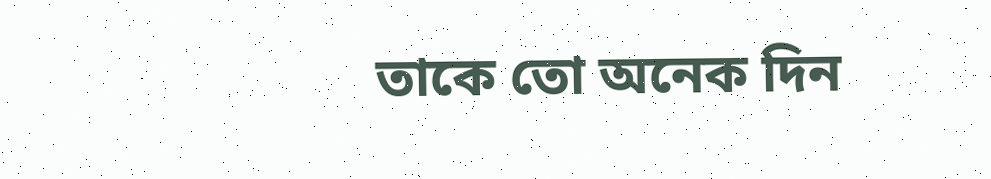তাকে তো অনেক দিন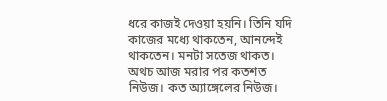ধরে কাজই দেওয়া হয়নি। তিনি যদি কাজের মধ্যে থাকতেন, আনন্দেই থাকতেন। মনটা সতেজ থাকত। অথচ আজ মরার পর কতশত নিউজ। কত অ্যাঙ্গেলের নিউজ।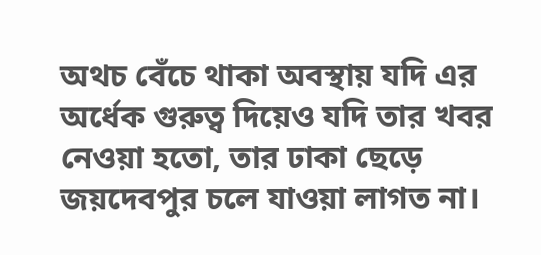অথচ বেঁচে থাকা অবস্থায় যদি এর অর্ধেক গুরুত্ব দিয়েও যদি তার খবর নেওয়া হতো, তার ঢাকা ছেড়ে জয়দেবপুর চলে যাওয়া লাগত না।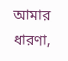আমার ধারণা,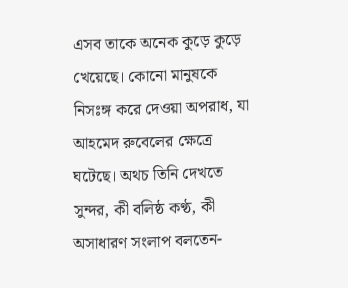এসব তাকে অনেক কুড়ে কুড়ে খেয়েছে। কোনো মানুষকে নিসঃঙ্গ করে দেওয়া অপরাধ, যা আহমেদ রুবেলের ক্ষেত্রে ঘটেছে। অথচ তিনি দেখতে সুন্দর, কী বলিষ্ঠ কণ্ঠ, কী অসাধারণ সংলাপ বলতেন-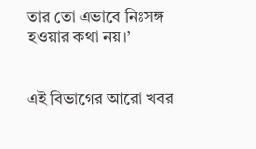তার তো এভাবে নিঃসঙ্গ হওয়ার কথা নয়।’


এই বিভাগের আরো খবর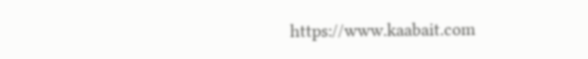https://www.kaabait.com